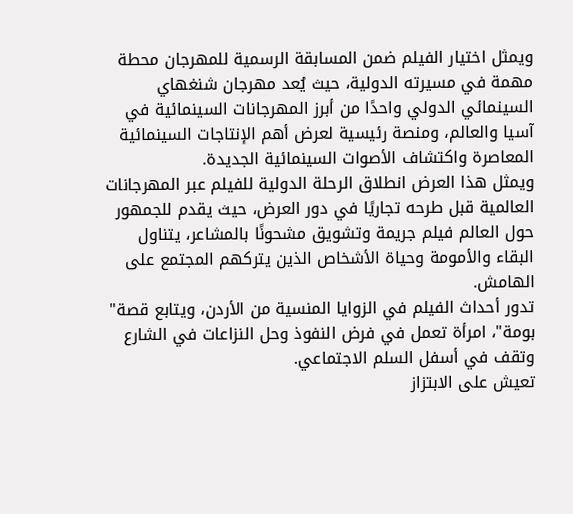ويمثل اختيار الفيلم ضمن المسابقة الرسمية للمهرجان محطة مهمة في مسيرته الدولية، حيث يُعد مهرجان شنغهاي السينمائي الدولي واحدًا من أبرز المهرجانات السينمائية في آسيا والعالم، ومنصة رئيسية لعرض أهم الإنتاجات السينمائية المعاصرة واكتشاف الأصوات السينمائية الجديدة.
ويمثل هذا العرض انطلاق الرحلة الدولية للفيلم عبر المهرجانات العالمية قبل طرحه تجاريًا في دور العرض، حيث يقدم للجمهور حول العالم فيلم جريمة وتشويق مشحونًا بالمشاعر، يتناول البقاء والأمومة وحياة الأشخاص الذين يتركهم المجتمع على الهامش.
تدور أحداث الفيلم في الزوايا المنسية من الأردن، ويتابع قصة" بومة"، امرأة تعمل في فرض النفوذ وحل النزاعات في الشارع وتقف في أسفل السلم الاجتماعي.
تعيش على الابتزاز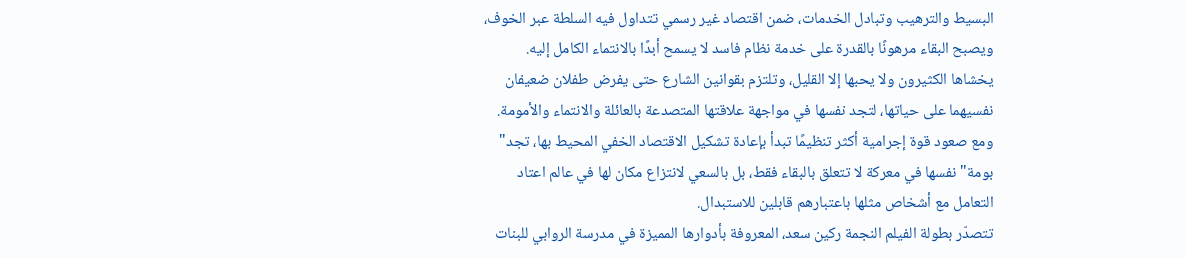البسيط والترهيب وتبادل الخدمات، ضمن اقتصاد غير رسمي تتداول فيه السلطة عبر الخوف، ويصبح البقاء مرهونًا بالقدرة على خدمة نظام فاسد لا يسمح أبدًا بالانتماء الكامل إليه.
يخشاها الكثيرون ولا يحبها إلا القليل، وتلتزم بقوانين الشارع حتى يفرض طفلان ضعيفان نفسيهما على حياتها، لتجد نفسها في مواجهة علاقتها المتصدعة بالعائلة والانتماء والأمومة.
ومع صعود قوة إجرامية أكثر تنظيمًا تبدأ بإعادة تشكيل الاقتصاد الخفي المحيط بها، تجد" بومة" نفسها في معركة لا تتعلق بالبقاء فقط، بل بالسعي لانتزاع مكان لها في عالم اعتاد التعامل مع أشخاص مثلها باعتبارهم قابلين للاستبدال.
تتصدّر بطولة الفيلم النجمة ركين سعد، المعروفة بأدوارها المميزة في مدرسة الروابي للبنات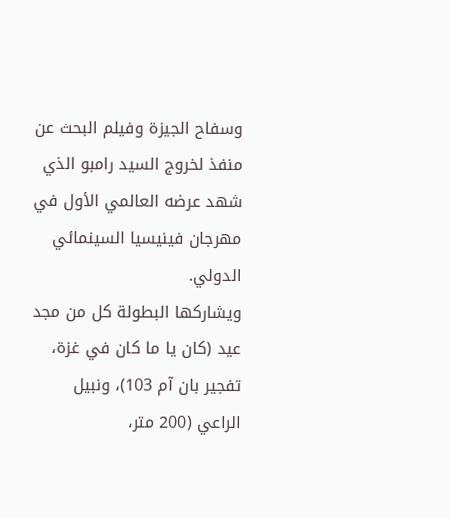وسفاح الجيزة وفيلم البحث عن منفذ لخروج السيد رامبو الذي شهد عرضه العالمي الأول في مهرجان فينيسيا السينمائي الدولي.
ويشاركها البطولة كل من مجد عيد (كان يا ما كان في غزة، تفجير بان آم 103)، ونبيل الراعي (200 متر،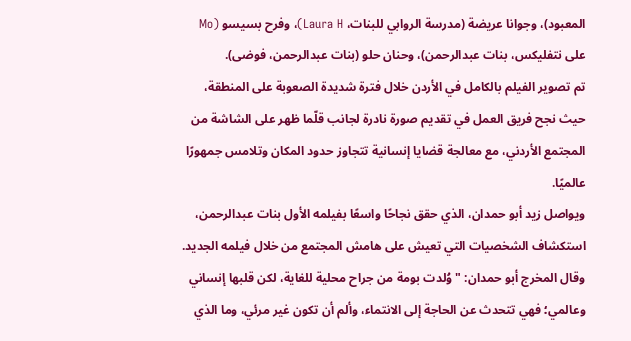المعبود)، وجوانا عريضة (مدرسة الروابي للبنات، Laura H)، وفرح بسيسو (Mo على نتفليكس، بنات عبدالرحمن)، وحنان حلو (بنات عبدالرحمن، فوضى).
تم تصوير الفيلم بالكامل في الأردن خلال فترة شديدة الصعوبة على المنطقة، حيث نجح فريق العمل في تقديم صورة نادرة لجانب قلّما ظهر على الشاشة من المجتمع الأردني، مع معالجة قضايا إنسانية تتجاوز حدود المكان وتلامس جمهورًا عالميًا.
ويواصل زيد أبو حمدان، الذي حقق نجاحًا واسعًا بفيلمه الأول بنات عبدالرحمن، استكشاف الشخصيات التي تعيش على هامش المجتمع من خلال فيلمه الجديد.
وقال المخرج أبو حمدان: " وُلدت بومة من جراح محلية للغاية، لكن قلبها إنساني وعالمي؛ فهي تتحدث عن الحاجة إلى الانتماء، وألم أن تكون غير مرئي، وما الذي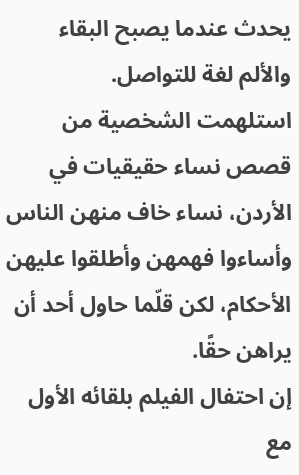يحدث عندما يصبح البقاء والألم لغة للتواصل.
استلهمت الشخصية من قصص نساء حقيقيات في الأردن، نساء خاف منهن الناس وأساءوا فهمهن وأطلقوا عليهن الأحكام، لكن قلّما حاول أحد أن يراهن حقًا.
إن احتفال الفيلم بلقائه الأول مع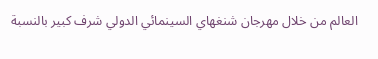العالم من خلال مهرجان شنغهاي السينمائي الدولي شرف كبير بالنسبة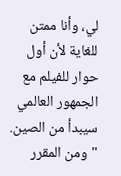لي، وأنا ممتن للغاية لأن أول حوار للفيلم مع الجمهور العالمي سيبدأ من الصين.
"ومن المقرر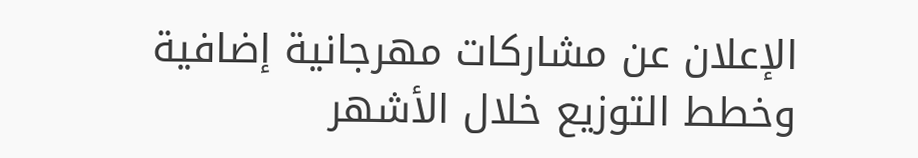الإعلان عن مشاركات مهرجانية إضافية وخطط التوزيع خلال الأشهر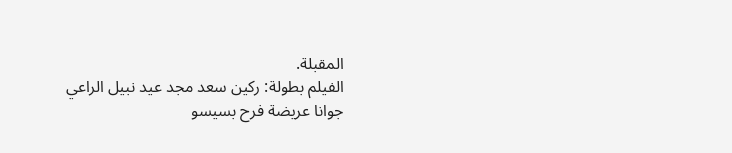المقبلة.
الفيلم بطولة: ركين سعد مجد عيد نبيل الراعي جوانا عريضة فرح بسيسو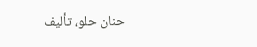حنان حلو، تأليف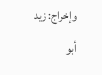وإخراج: زيد أبو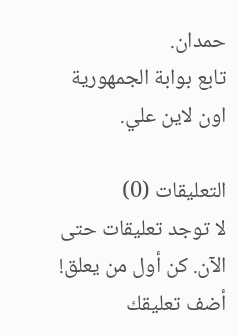حمدان.
تابع بوابة الجمهورية اون لاين علي.

التعليقات (0)
لا توجد تعليقات حتى الآن. كن أول من يعلق!
أضف تعليقك